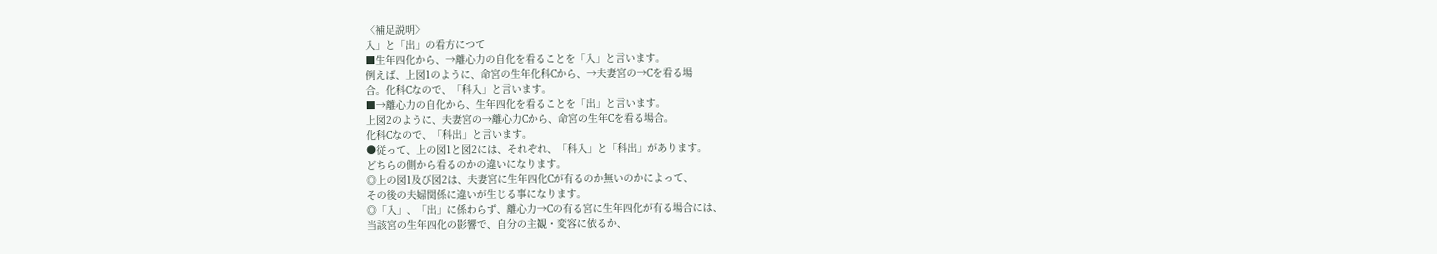〈補足説明〉
入」と「出」の看方につて
■生年四化から、→離心力の自化を看ることを「入」と言います。
例えば、上図1のように、命宮の生年化科Cから、→夫妻宮の→Cを看る場
合。化科Cなので、「科入」と言います。
■→離心力の自化から、生年四化を看ることを「出」と言います。
上図2のように、夫妻宮の→離心力Cから、命宮の生年Cを看る場合。
化科Cなので、「科出」と言います。
●従って、上の図1と図2には、それぞれ、「科入」と「科出」があります。
どちらの側から看るのかの違いになります。
◎上の図1及び図2は、夫妻宮に生年四化Cが有るのか無いのかによって、
その後の夫婦関係に違いが生じる事になります。
◎「入」、「出」に係わらず、離心力→Cの有る宮に生年四化が有る場合には、
当該宮の生年四化の影響で、自分の主観・変容に依るか、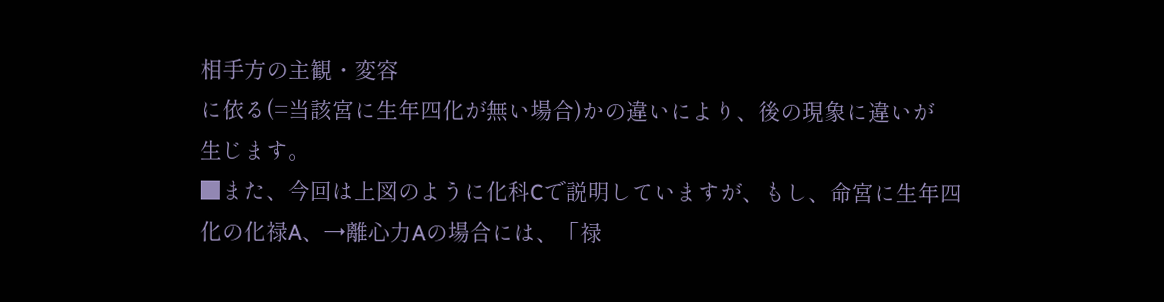相手方の主観・変容
に依る(=当該宮に生年四化が無い場合)かの違いにより、後の現象に違いが
生じます。
■また、今回は上図のように化科Cで説明していますが、もし、命宮に生年四
化の化禄A、→離心力Aの場合には、「禄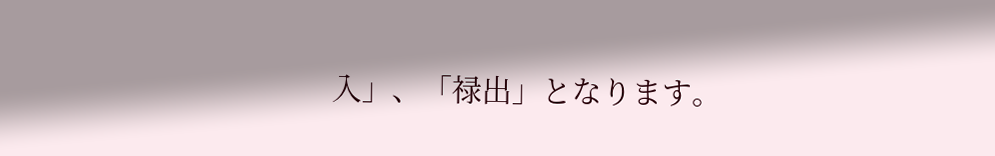入」、「禄出」となります。